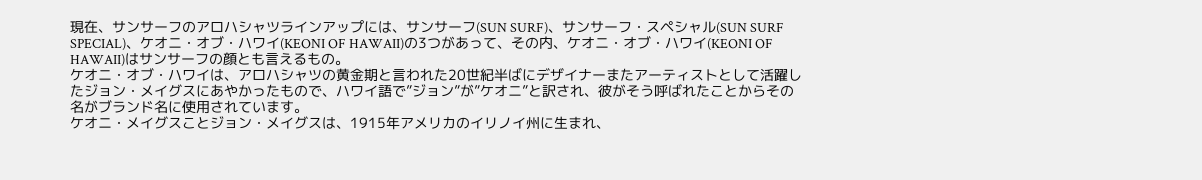現在、サンサーフのアロハシャツラインアップには、サンサーフ(SUN SURF)、サンサーフ・スペシャル(SUN SURF SPECIAL)、ケオニ・オブ・ハワイ(KEONI OF HAWAII)の3つがあって、その内、ケオニ・オブ・ハワイ(KEONI OF HAWAII)はサンサーフの顔とも言えるもの。
ケオニ・オブ・ハワイは、アロハシャツの黄金期と言われた20世紀半ばにデザイナーまたアーティストとして活躍したジョン・メイグスにあやかったもので、ハワイ語で”ジョン”が”ケオニ”と訳され、彼がそう呼ばれたことからその名がブランド名に使用されています。
ケオニ・メイグスことジョン・メイグスは、1915年アメリカのイリノイ州に生まれ、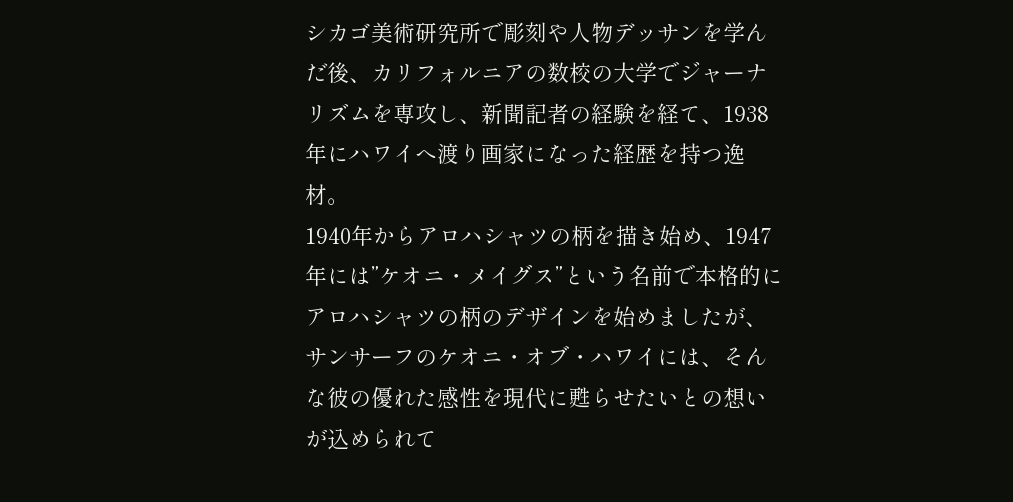シカゴ美術研究所で彫刻や人物デッサンを学んだ後、カリフォルニアの数校の大学でジャーナリズムを専攻し、新聞記者の経験を経て、1938年にハワイへ渡り画家になった経歴を持つ逸材。
1940年からアロハシャツの柄を描き始め、1947年には”ケオニ・メイグス”という名前で本格的にアロハシャツの柄のデザインを始めましたが、サンサーフのケオニ・オブ・ハワイには、そんな彼の優れた感性を現代に甦らせたいとの想いが込められて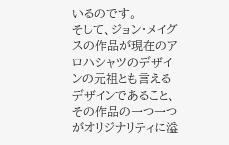いるのです。
そして、ジョン・メイグスの作品が現在のアロハシャツのデザインの元祖とも言えるデザインであること、その作品の一つ一つがオリジナリティに溢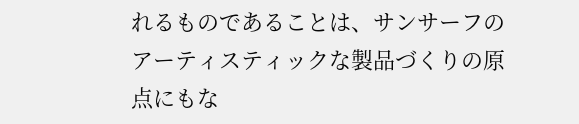れるものであることは、サンサーフのアーティスティックな製品づくりの原点にもな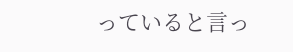っていると言っ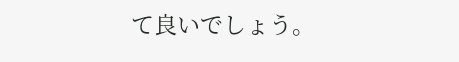て良いでしょう。